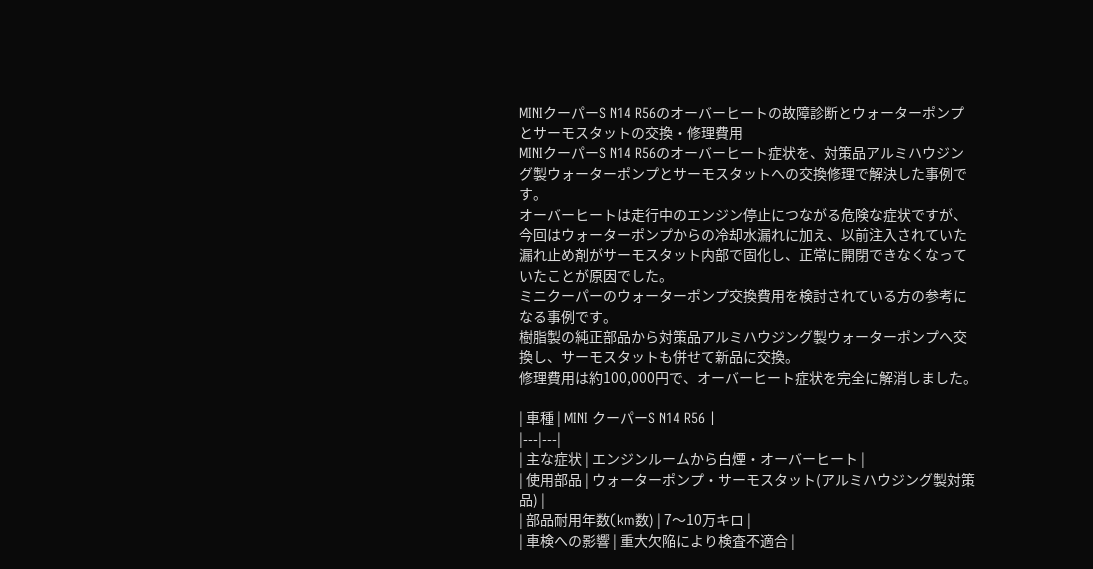MINIクーパーS N14 R56のオーバーヒートの故障診断とウォーターポンプとサーモスタットの交換・修理費用
MINIクーパーS N14 R56のオーバーヒート症状を、対策品アルミハウジング製ウォーターポンプとサーモスタットへの交換修理で解決した事例です。
オーバーヒートは走行中のエンジン停止につながる危険な症状ですが、今回はウォーターポンプからの冷却水漏れに加え、以前注入されていた漏れ止め剤がサーモスタット内部で固化し、正常に開閉できなくなっていたことが原因でした。
ミニクーパーのウォーターポンプ交換費用を検討されている方の参考になる事例です。
樹脂製の純正部品から対策品アルミハウジング製ウォーターポンプへ交換し、サーモスタットも併せて新品に交換。
修理費用は約100,000円で、オーバーヒート症状を完全に解消しました。

| 車種 | MINI クーパーS N14 R56 |
|---|---|
| 主な症状 | エンジンルームから白煙・オーバーヒート |
| 使用部品 | ウォーターポンプ・サーモスタット(アルミハウジング製対策品) |
| 部品耐用年数(km数) | 7〜10万キロ |
| 車検への影響 | 重大欠陥により検査不適合 |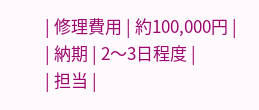| 修理費用 | 約100,000円 |
| 納期 | 2〜3日程度 |
| 担当 |